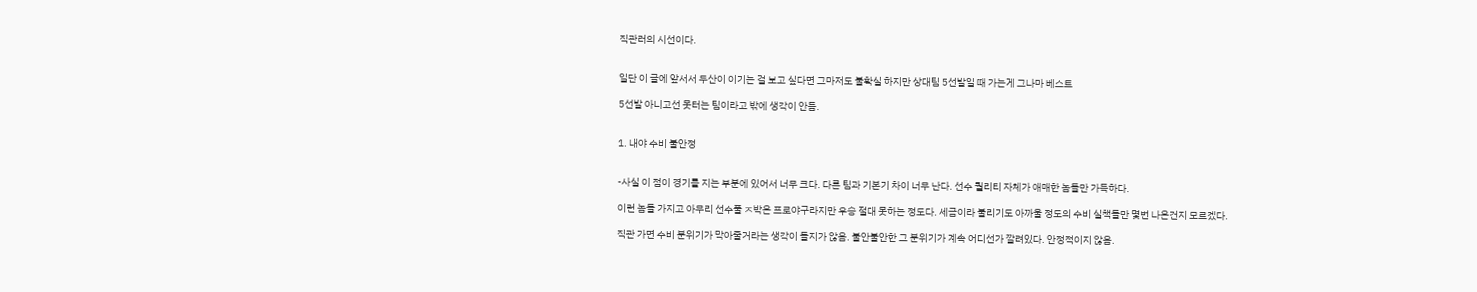직관러의 시선이다.


일단 이 글에 앞서서 두산이 이기는 걸 보고 싶다면 그마저도 불확실 하지만 상대팀 5선발일 때 가는게 그나마 베스트

5선발 아니고선 못터는 팀이라고 밖에 생각이 안듬.


1. 내야 수비 불안정


-사실 이 점이 경기를 지는 부분에 있어서 너무 크다. 다른 팀과 기본기 차이 너무 난다. 선수 퀄리티 자체가 애매한 놈들만 가득하다.

이런 놈들 가지고 아무리 선수풀 ㅈ박은 프로야구라지만 우승 절대 못하는 정도다. 세금이라 불리기도 아까울 정도의 수비 실책들만 몇번 나온건지 모르겠다.

직관 가면 수비 분위기가 막아줄거라는 생각이 들지가 않음. 불안불안한 그 분위기가 계속 어디선가 깔려있다. 안정적이지 않음.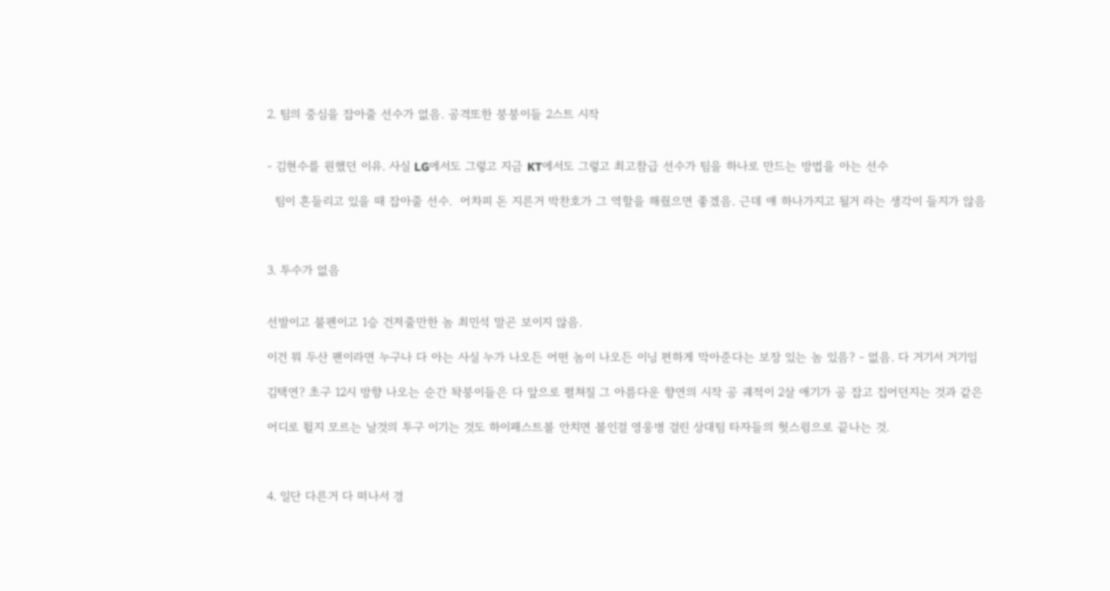2. 팀의 중심을 잡아줄 선수가 없음. 공격또한 붕붕이들 2스트 시작


- 김현수를 원했던 이유. 사실 LG에서도 그렇고 지금 KT에서도 그렇고 최고참급 선수가 팀을 하나로 만드는 방법을 아는 선수

  팀이 흔들리고 있을 때 잡아줄 선수.  어차피 돈 지른거 박찬호가 그 역할을 해줬으면 좋겠음. 근데 얘 하나가지고 될거 라는 생각이 들지가 않음



3. 투수가 없음


선발이고 불펜이고 1승 건저줄만한 놈 최민석 말곤 보이지 않음.

이건 뭐 두산 팬이라면 누구나 다 아는 사실 누가 나오든 어떤 놈이 나오든 이닝 편하게 막아준다는 보장 있는 놈 있음? - 없음. 다 거기서 거기임

김택연? 초구 12시 방향 나오는 순간 돡붕이들은 다 앞으로 펼쳐질 그 아름다운 향연의 시작 공 궤적이 2살 애기가 공 잡고 집어던지는 것과 같은

어디로 튈지 모르는 날것의 투구 이기는 것도 하이패스트볼 안치면 볼인걸 영웅병 걸린 상대팀 타자들의 헛스윙으로 끝나는 것.



4. 일단 다른거 다 떠나서 경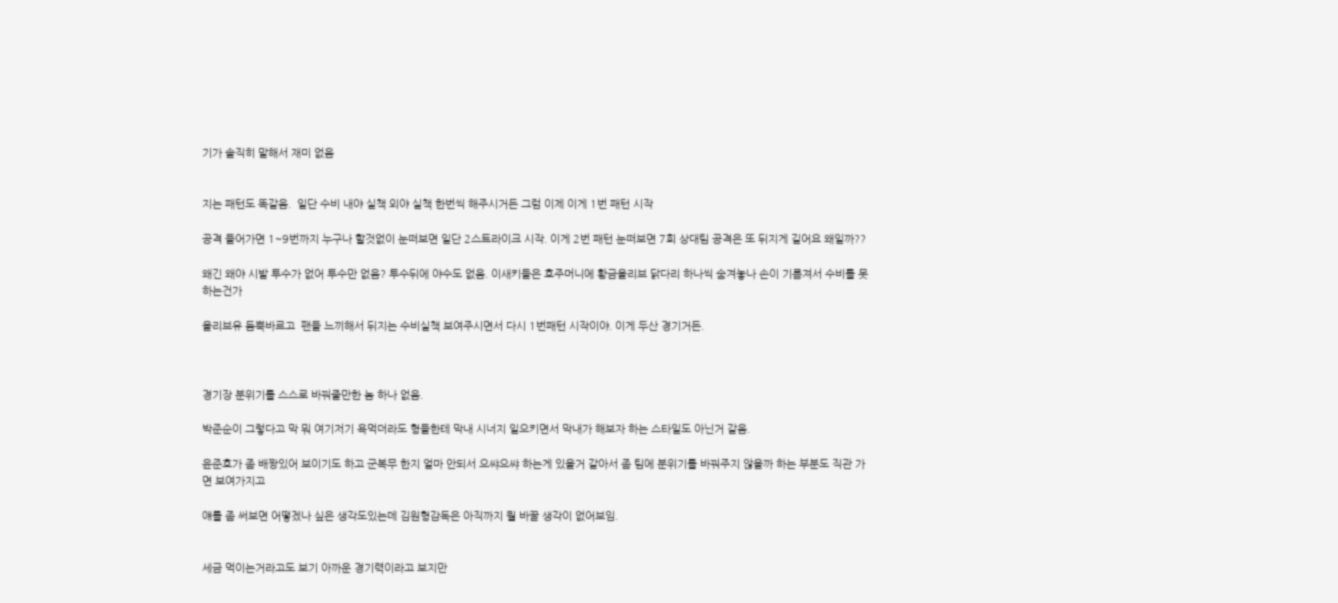기가 솔직히 말해서 재미 없음


지는 패턴도 똑같음.  일단 수비 내야 실책 외야 실책 한번씩 해주시거든 그럼 이제 이게 1번 패턴 시작

공격 들어가면 1~9번까지 누구나 할것없이 눈떠보면 일단 2스트라이크 시작. 이게 2번 패턴 눈떠보면 7회 상대팀 공격은 또 뒤지게 길어요 왜일까??

왜긴 왜야 시발 투수가 없어 투수만 없음? 투수뒤에 야수도 없음. 이새키들은 호주머니에 황금올리브 닭다리 하나씩 숨겨놓나 손이 기름져서 수비를 못하는건가

올리브유 듬뿍바르고  팬들 느끼해서 뒤지는 수비실책 보여주시면서 다시 1번패턴 시작이야. 이게 두산 경기거든.



경기장 분위기를 스스로 바꿔줄만한 놈 하나 없음.

박준순이 그렇다고 막 뭐 여기저기 욕먹더라도 형들한테 막내 시너지 일으키면서 막내가 해보자 하는 스타일도 아닌거 같음.

윤준호가 좀 배짱있어 보이기도 하고 군복무 한지 얼마 안되서 으쌰으쌰 하는게 있을거 같아서 좀 팀에 분위기를 바꿔주지 않을까 하는 부분도 직관 가면 보여가지고

얘를 좀 써보면 어떻겠나 싶은 생각도있는데 김원형감독은 아직까지 뭘 바꿀 생각이 없어보임.


세금 먹이는거라고도 보기 아까운 경기력이라고 보지만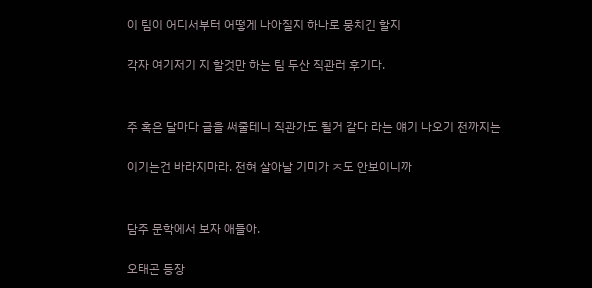이 팀이 어디서부터 어떻게 나아질지 하나로 뭉치긴 할지

각자 여기저기 지 할것만 하는 팀 두산 직관러 후기다.


주 혹은 달마다 글을 써줄테니 직관가도 될거 같다 라는 얘기 나오기 전까지는

이기는건 바라지마라. 전혀 살아날 기미가 ㅈ도 안보이니까


담주 문학에서 보자 애들아.

오태곤 등장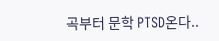곡부터 문학 PTSD온다..